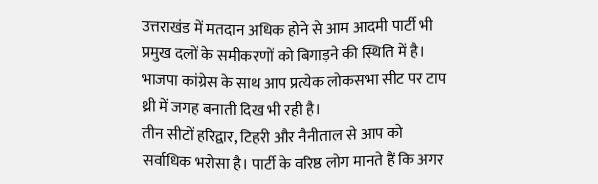उत्तराखंड में मतदान अधिक होने से आम आदमी पार्टी भी प्रमुख दलों के समीकरणों को बिगाड़ने की स्थिति में है। भाजपा कांग्रेस के साथ आप प्रत्येक लोकसभा सीट पर टाप थ्री में जगह बनाती दिख भी रही है।
तीन सीटों हरिद्वार, टिहरी और नैनीताल से आप को सर्वाधिक भरोसा है। पार्टी के वरिष्ठ लोग मानते हैं कि अगर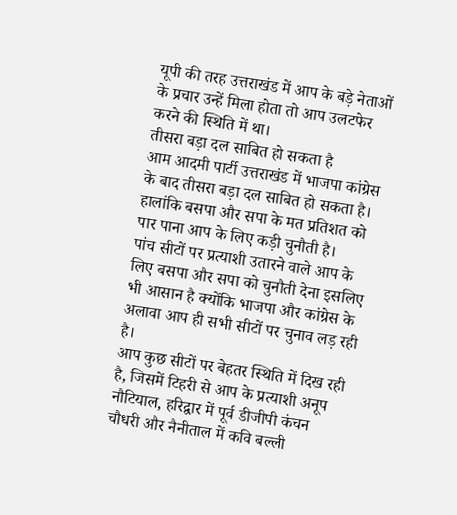यूपी की तरह उत्तराखंड में आप के बड़े नेताओं के प्रचार उन्हें मिला होता तो आप उलटफेर करने की स्थिति में था।
तीसरा बड़ा दल साबित हो सकता है
आम आदमी पार्टी उत्तराखंड में भाजपा कांग्रेस के बाद तीसरा बड़ा दल साबित हो सकता है। हालांकि बसपा और सपा के मत प्रतिशत को पार पाना आप के लिए कड़ी चुनौती है।
पांच सीटों पर प्रत्याशी उतारने वाले आप के लिए बसपा और सपा को चुनौती देना इसलिए भी आसान है क्योंकि भाजपा और कांग्रेस के अलावा आप ही सभी सीटों पर चुनाव लड़ रही है।
आप कुछ सीटों पर बेहतर स्थिति में दिख रही है, जिसमें टिहरी से आप के प्रत्याशी अनूप नौटियाल, हरिद्वार में पूर्व डीजीपी कंचन चौधरी और नैनीताल में कवि बल्ली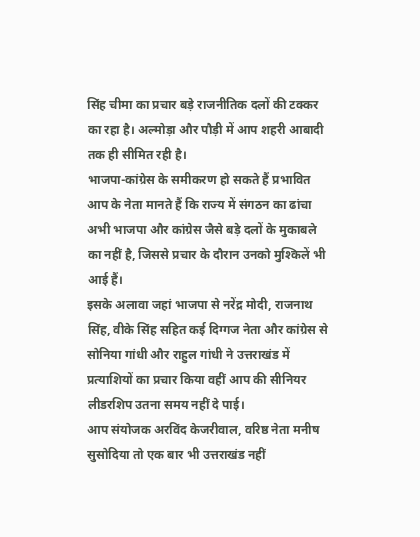सिंह चीमा का प्रचार बड़े राजनीतिक दलों की टक्कर का रहा है। अल्मोड़ा और पौड़ी में आप शहरी आबादी तक ही सीमित रही है।
भाजपा-कांग्रेस के समीकरण हो सकते हैं प्रभावित
आप के नेता मानते हैं कि राज्य में संगठन का ढांचा अभी भाजपा और कांग्रेस जैसे बड़े दलों के मुकाबले का नहीं है, जिससे प्रचार के दौरान उनको मुश्किलें भी आई हैं।
इसके अलावा जहां भाजपा से नरेंद्र मोदी, राजनाथ सिंह, वीके सिंह सहित कई दिग्गज नेता और कांग्रेस से सोनिया गांधी और राहुल गांधी ने उत्तराखंड में प्रत्याशियों का प्रचार किया वहीं आप की सीनियर लीडरशिप उतना समय नहीं दे पाई।
आप संयोजक अरविंद केजरीवाल, वरिष्ठ नेता मनीष सुसोदिया तो एक बार भी उत्तराखंड नहीं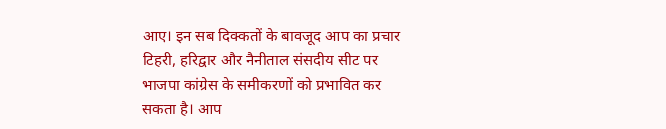आए। इन सब दिक्कतों के बावजूद आप का प्रचार टिहरी, हरिद्वार और नैनीताल संसदीय सीट पर भाजपा कांग्रेस के समीकरणों को प्रभावित कर सकता है। आप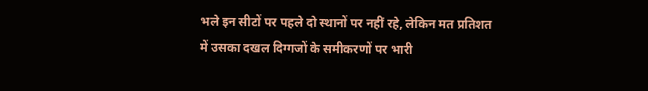भले इन सीटों पर पहले दो स्थानों पर नहीं रहे, लेकिन मत प्रतिशत में उसका दखल दिग्गजों के समीकरणों पर भारी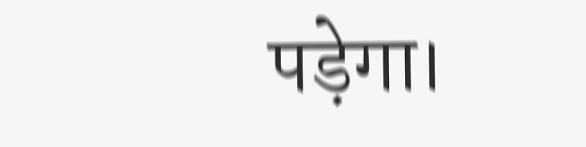पड़ेगा।